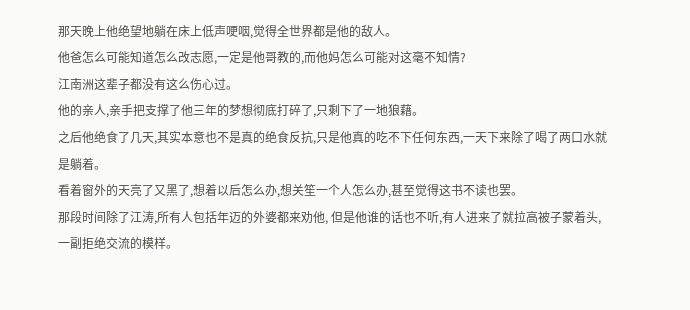那天晚上他绝望地躺在床上低声哽咽,觉得全世界都是他的敌人。
他爸怎么可能知道怎么改志愿,一定是他哥教的,而他妈怎么可能对这毫不知情?
江南洲这辈子都没有这么伤心过。
他的亲人,亲手把支撑了他三年的梦想彻底打碎了,只剩下了一地狼藉。
之后他绝食了几天,其实本意也不是真的绝食反抗,只是他真的吃不下任何东西,一天下来除了喝了两口水就是躺着。
看着窗外的天亮了又黑了,想着以后怎么办,想关笙一个人怎么办,甚至觉得这书不读也罢。
那段时间除了江涛,所有人包括年迈的外婆都来劝他, 但是他谁的话也不听,有人进来了就拉高被子蒙着头,一副拒绝交流的模样。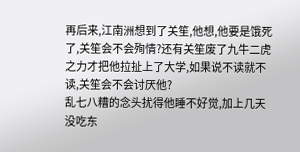再后来,江南洲想到了关笙,他想,他要是饿死了,关笙会不会殉情?还有关笙废了九牛二虎之力才把他拉扯上了大学,如果说不读就不读,关笙会不会讨厌他?
乱七八糟的念头扰得他睡不好觉,加上几天没吃东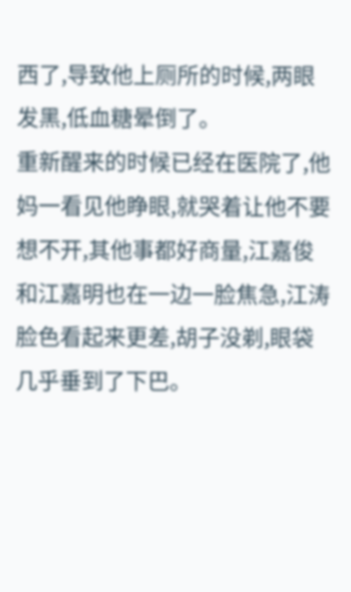西了,导致他上厕所的时候,两眼发黑,低血糖晕倒了。
重新醒来的时候已经在医院了,他妈一看见他睁眼,就哭着让他不要想不开,其他事都好商量,江嘉俊和江嘉明也在一边一脸焦急,江涛脸色看起来更差,胡子没剃,眼袋几乎垂到了下巴。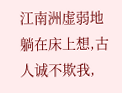江南洲虚弱地躺在床上想,古人诚不欺我,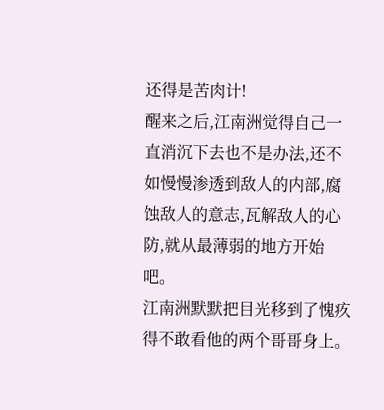还得是苦肉计!
醒来之后,江南洲觉得自己一直消沉下去也不是办法,还不如慢慢渗透到敌人的内部,腐蚀敌人的意志,瓦解敌人的心防,就从最薄弱的地方开始吧。
江南洲默默把目光移到了愧疚得不敢看他的两个哥哥身上。